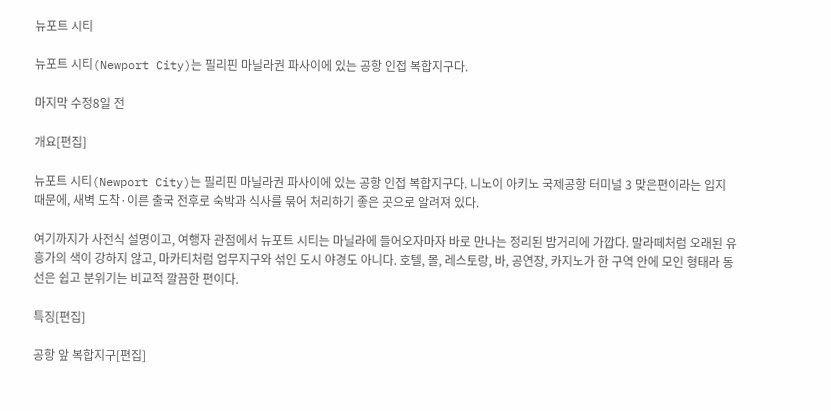뉴포트 시티

뉴포트 시티(Newport City)는 필리핀 마닐라권 파사이에 있는 공항 인접 복합지구다.

마지막 수정8일 전

개요[편집]

뉴포트 시티(Newport City)는 필리핀 마닐라권 파사이에 있는 공항 인접 복합지구다. 니노이 아키노 국제공항 터미널 3 맞은편이라는 입지 때문에, 새벽 도착·이른 출국 전후로 숙박과 식사를 묶어 처리하기 좋은 곳으로 알려져 있다.

여기까지가 사전식 설명이고, 여행자 관점에서 뉴포트 시티는 마닐라에 들어오자마자 바로 만나는 정리된 밤거리에 가깝다. 말라떼처럼 오래된 유흥가의 색이 강하지 않고, 마카티처럼 업무지구와 섞인 도시 야경도 아니다. 호텔, 몰, 레스토랑, 바, 공연장, 카지노가 한 구역 안에 모인 형태라 동선은 쉽고 분위기는 비교적 깔끔한 편이다.

특징[편집]

공항 앞 복합지구[편집]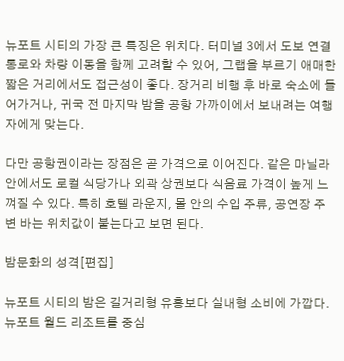뉴포트 시티의 가장 큰 특징은 위치다. 터미널 3에서 도보 연결 통로와 차량 이동을 함께 고려할 수 있어, 그랩을 부르기 애매한 짧은 거리에서도 접근성이 좋다. 장거리 비행 후 바로 숙소에 들어가거나, 귀국 전 마지막 밤을 공항 가까이에서 보내려는 여행자에게 맞는다.

다만 공항권이라는 장점은 곧 가격으로 이어진다. 같은 마닐라 안에서도 로컬 식당가나 외곽 상권보다 식음료 가격이 높게 느껴질 수 있다. 특히 호텔 라운지, 몰 안의 수입 주류, 공연장 주변 바는 위치값이 붙는다고 보면 된다.

밤문화의 성격[편집]

뉴포트 시티의 밤은 길거리형 유흥보다 실내형 소비에 가깝다. 뉴포트 월드 리조트를 중심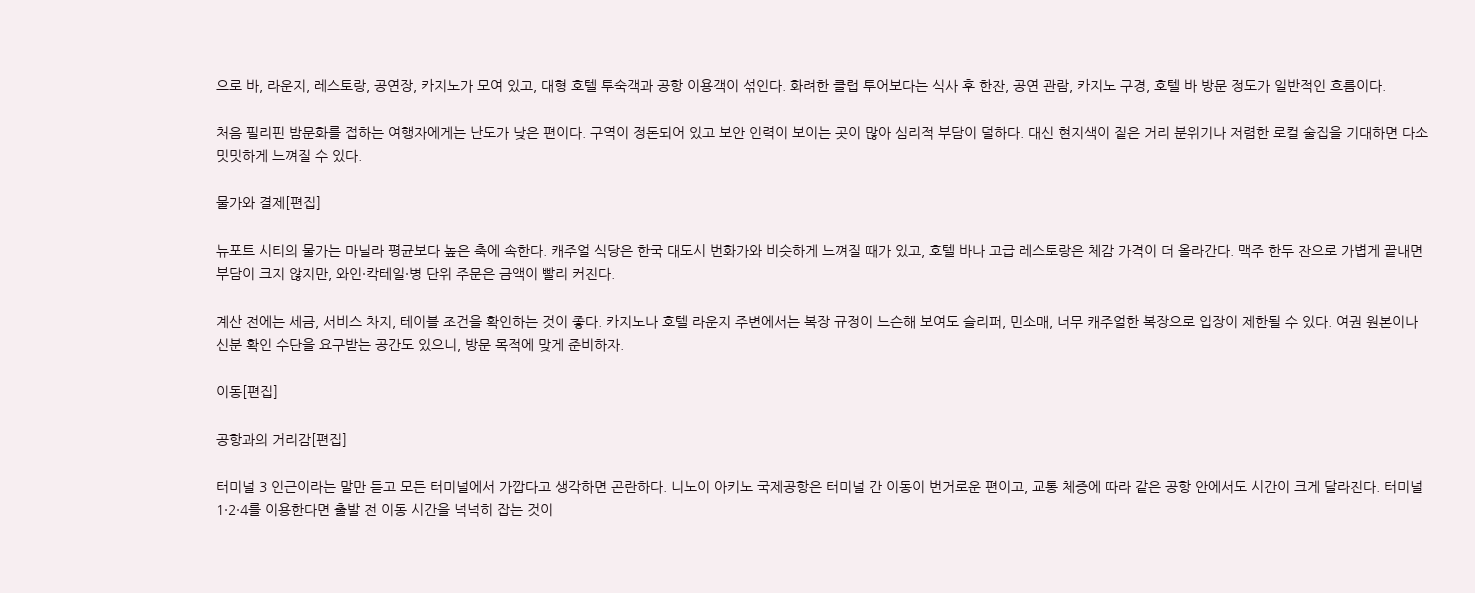으로 바, 라운지, 레스토랑, 공연장, 카지노가 모여 있고, 대형 호텔 투숙객과 공항 이용객이 섞인다. 화려한 클럽 투어보다는 식사 후 한잔, 공연 관람, 카지노 구경, 호텔 바 방문 정도가 일반적인 흐름이다.

처음 필리핀 밤문화를 접하는 여행자에게는 난도가 낮은 편이다. 구역이 정돈되어 있고 보안 인력이 보이는 곳이 많아 심리적 부담이 덜하다. 대신 현지색이 짙은 거리 분위기나 저렴한 로컬 술집을 기대하면 다소 밋밋하게 느껴질 수 있다.

물가와 결제[편집]

뉴포트 시티의 물가는 마닐라 평균보다 높은 축에 속한다. 캐주얼 식당은 한국 대도시 번화가와 비슷하게 느껴질 때가 있고, 호텔 바나 고급 레스토랑은 체감 가격이 더 올라간다. 맥주 한두 잔으로 가볍게 끝내면 부담이 크지 않지만, 와인·칵테일·병 단위 주문은 금액이 빨리 커진다.

계산 전에는 세금, 서비스 차지, 테이블 조건을 확인하는 것이 좋다. 카지노나 호텔 라운지 주변에서는 복장 규정이 느슨해 보여도 슬리퍼, 민소매, 너무 캐주얼한 복장으로 입장이 제한될 수 있다. 여권 원본이나 신분 확인 수단을 요구받는 공간도 있으니, 방문 목적에 맞게 준비하자.

이동[편집]

공항과의 거리감[편집]

터미널 3 인근이라는 말만 듣고 모든 터미널에서 가깝다고 생각하면 곤란하다. 니노이 아키노 국제공항은 터미널 간 이동이 번거로운 편이고, 교통 체증에 따라 같은 공항 안에서도 시간이 크게 달라진다. 터미널 1·2·4를 이용한다면 출발 전 이동 시간을 넉넉히 잡는 것이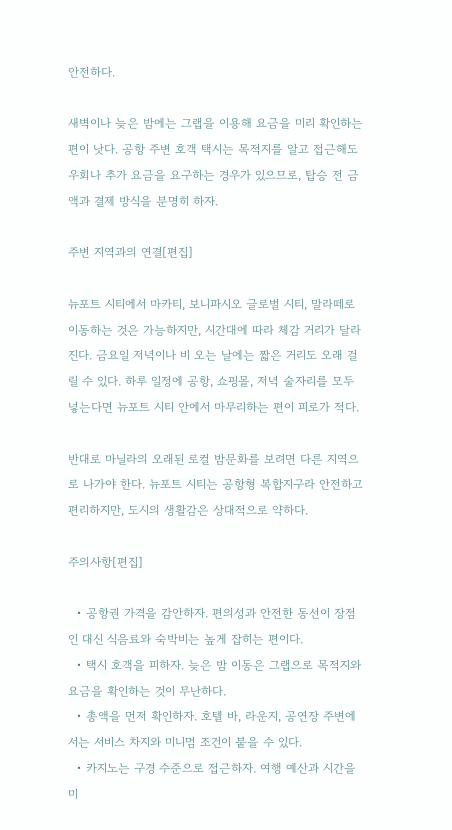안전하다.

새벽이나 늦은 밤에는 그랩을 이용해 요금을 미리 확인하는 편이 낫다. 공항 주변 호객 택시는 목적지를 알고 접근해도 우회나 추가 요금을 요구하는 경우가 있으므로, 탑승 전 금액과 결제 방식을 분명히 하자.

주변 지역과의 연결[편집]

뉴포트 시티에서 마카티, 보니파시오 글로벌 시티, 말라떼로 이동하는 것은 가능하지만, 시간대에 따라 체감 거리가 달라진다. 금요일 저녁이나 비 오는 날에는 짧은 거리도 오래 걸릴 수 있다. 하루 일정에 공항, 쇼핑몰, 저녁 술자리를 모두 넣는다면 뉴포트 시티 안에서 마무리하는 편이 피로가 적다.

반대로 마닐라의 오래된 로컬 밤문화를 보려면 다른 지역으로 나가야 한다. 뉴포트 시티는 공항형 복합지구라 안전하고 편리하지만, 도시의 생활감은 상대적으로 약하다.

주의사항[편집]

  • 공항권 가격을 감안하자. 편의성과 안전한 동선이 장점인 대신 식음료와 숙박비는 높게 잡히는 편이다.
  • 택시 호객을 피하자. 늦은 밤 이동은 그랩으로 목적지와 요금을 확인하는 것이 무난하다.
  • 총액을 먼저 확인하자. 호텔 바, 라운지, 공연장 주변에서는 서비스 차지와 미니멈 조건이 붙을 수 있다.
  • 카지노는 구경 수준으로 접근하자. 여행 예산과 시간을 미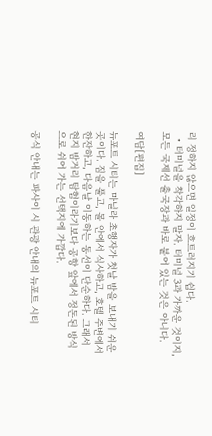리 정하지 않으면 일정이 흐트러지기 쉽다.
  • 터미널을 착각하지 말자. 터미널 3과 가까운 것이지, 모든 국제선 출국장과 바로 붙어 있는 것은 아니다.

여담[편집]

뉴포트 시티는 마닐라 초행자가 첫날 밤을 보내기 쉬운 곳이다. 짐을 풀고, 몰 안에서 식사하고, 호텔 주변에서 한잔하고, 다음날 이동하는 동선이 단순하다. 그래서 현지 밤거리 탐험이라기보다 공항 앞에서 정돈된 방식으로 쉬어 가는 선택지에 가깝다.

공식 안내는 파사이 시 관광 안내의 뉴포트 시티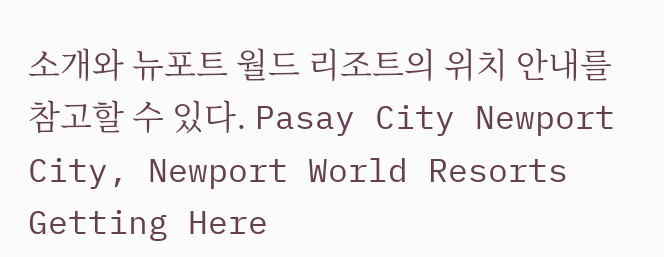소개와 뉴포트 월드 리조트의 위치 안내를 참고할 수 있다. Pasay City Newport City, Newport World Resorts Getting Here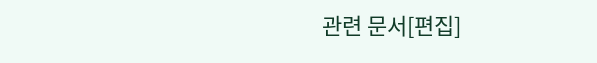관련 문서[편집]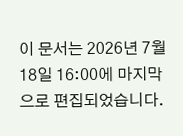이 문서는 2026년 7월 18일 16:00에 마지막으로 편집되었습니다.